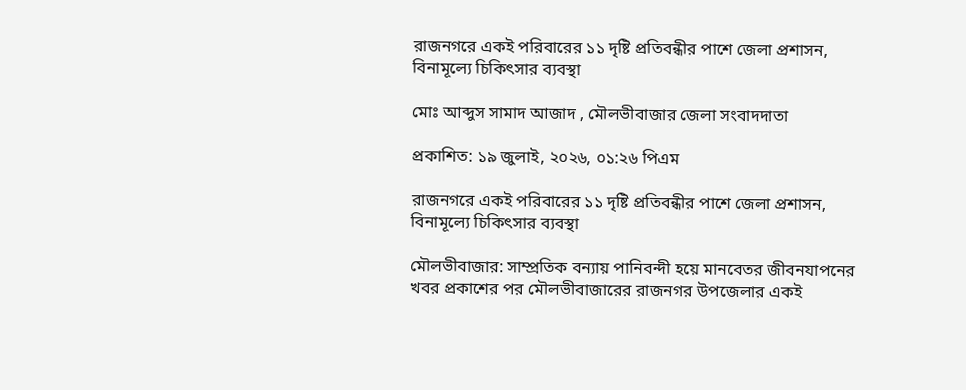রাজনগরে একই পরিবারের ১১ দৃষ্টি প্রতিবন্ধীর পাশে জেলা প্রশাসন, বিনামূল্যে চিকিৎসার ব্যবস্থা

মোঃ আব্দুস সামাদ আজাদ , মৌলভীবাজার জেলা সংবাদদাতা

প্রকাশিত: ১৯ জুলাই, ২০২৬, ০১:২৬ পিএম

রাজনগরে একই পরিবারের ১১ দৃষ্টি প্রতিবন্ধীর পাশে জেলা প্রশাসন, বিনামূল্যে চিকিৎসার ব্যবস্থা

মৌলভীবাজার: সাম্প্রতিক বন্যায় পানিবন্দী হয়ে মানবেতর জীবনযাপনের খবর প্রকাশের পর মৌলভীবাজারের রাজনগর উপজেলার একই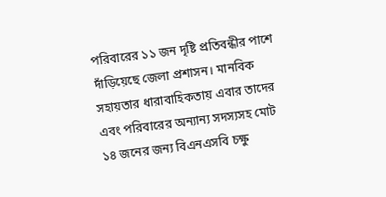পরিবারের ১১ জন দৃষ্টি প্রতিবন্ধীর পাশে দাঁড়িয়েছে জেলা প্রশাসন। মানবিক সহায়তার ধারাবাহিকতায় এবার তাদের এবং পরিবারের অন্যান্য সদস্যসহ মোট ১৪ জনের জন্য বিএনএসবি চক্ষু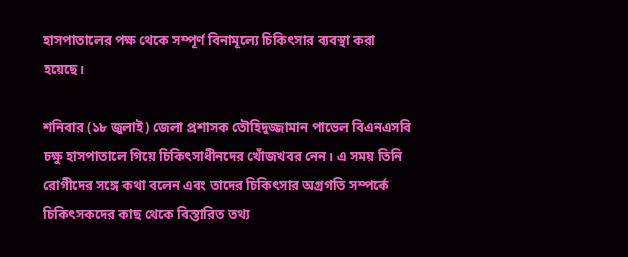হাসপাতালের পক্ষ থেকে সম্পূর্ণ বিনামূল্যে চিকিৎসার ব্যবস্থা করা হয়েছে।

শনিবার (১৮ জুলাই) জেলা প্রশাসক তৌহিদুজ্জামান পাভেল বিএনএসবি চক্ষু হাসপাতালে গিয়ে চিকিৎসাধীনদের খোঁজখবর নেন। এ সময় তিনি রোগীদের সঙ্গে কথা বলেন এবং তাদের চিকিৎসার অগ্রগতি সম্পর্কে চিকিৎসকদের কাছ থেকে বিস্তারিত তথ্য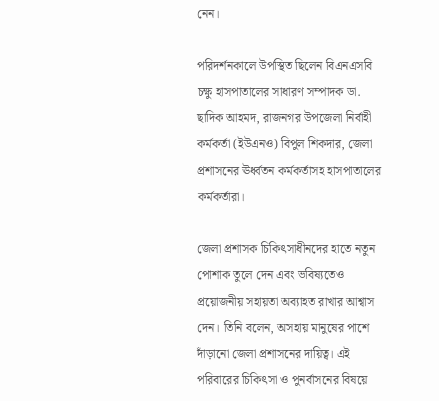নেন।

পরিদর্শনকালে উপস্থিত ছিলেন বিএনএসবি চক্ষু হাসপাতালের সাধারণ সম্পাদক ডা. ছাদিক আহমদ, রাজনগর উপজেলা নির্বাহী কর্মকর্তা (ইউএনও) বিপুল শিকদার, জেলা প্রশাসনের ঊর্ধ্বতন কর্মকর্তাসহ হাসপাতালের কর্মকর্তারা।

জেলা প্রশাসক চিকিৎসাধীনদের হাতে নতুন পোশাক তুলে দেন এবং ভবিষ্যতেও প্রয়োজনীয় সহায়তা অব্যাহত রাখার আশ্বাস দেন। তিনি বলেন, অসহায় মানুষের পাশে দাঁড়ানো জেলা প্রশাসনের দায়িত্ব। এই পরিবারের চিকিৎসা ও পুনর্বাসনের বিষয়ে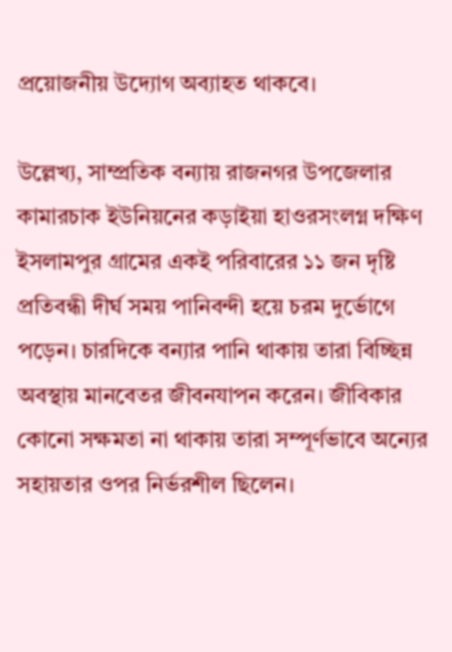প্রয়োজনীয় উদ্যোগ অব্যাহত থাকবে।

উল্লেখ্য, সাম্প্রতিক বন্যায় রাজনগর উপজেলার কামারচাক ইউনিয়নের কড়াইয়া হাওরসংলগ্ন দক্ষিণ ইসলামপুর গ্রামের একই পরিবারের ১১ জন দৃষ্টি প্রতিবন্ধী দীর্ঘ সময় পানিবন্দী হয়ে চরম দুর্ভোগে পড়েন। চারদিকে বন্যার পানি থাকায় তারা বিচ্ছিন্ন অবস্থায় মানবেতর জীবনযাপন করেন। জীবিকার কোনো সক্ষমতা না থাকায় তারা সম্পূর্ণভাবে অন্যের সহায়তার ওপর নির্ভরশীল ছিলেন।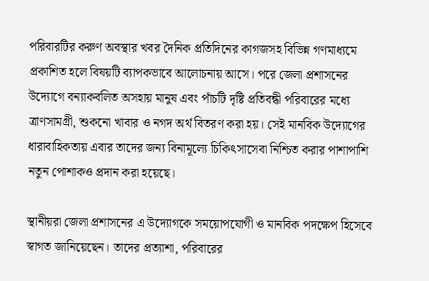পরিবারটির করুণ অবস্থার খবর দৈনিক প্রতিদিনের কাগজসহ বিভিন্ন গণমাধ্যমে প্রকাশিত হলে বিষয়টি ব্যাপকভাবে আলোচনায় আসে। পরে জেলা প্রশাসনের উদ্যোগে বন্যাকবলিত অসহায় মানুষ এবং পাঁচটি দৃষ্টি প্রতিবন্ধী পরিবারের মধ্যে ত্রাণসামগ্রী, শুকনো খাবার ও নগদ অর্থ বিতরণ করা হয়। সেই মানবিক উদ্যোগের ধারাবাহিকতায় এবার তাদের জন্য বিনামূল্যে চিকিৎসাসেবা নিশ্চিত করার পাশাপাশি নতুন পোশাকও প্রদান করা হয়েছে।

স্থানীয়রা জেলা প্রশাসনের এ উদ্যোগকে সময়োপযোগী ও মানবিক পদক্ষেপ হিসেবে স্বাগত জানিয়েছেন। তাদের প্রত্যাশা, পরিবারের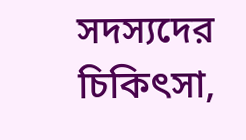সদস্যদের চিকিৎসা,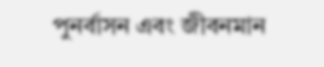পুনর্বাসন এবং জীবনমান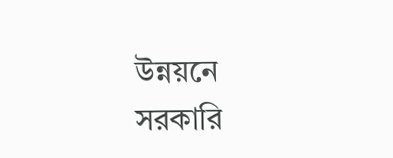উন্নয়নে সরকারি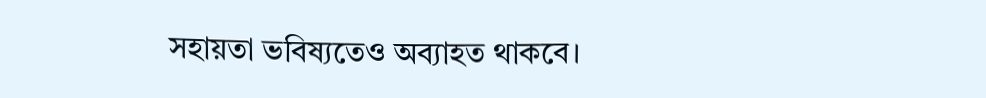সহায়তা ভবিষ্যতেও অব্যাহত থাকবে।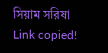সিয়াম সরিষা
Link copied!